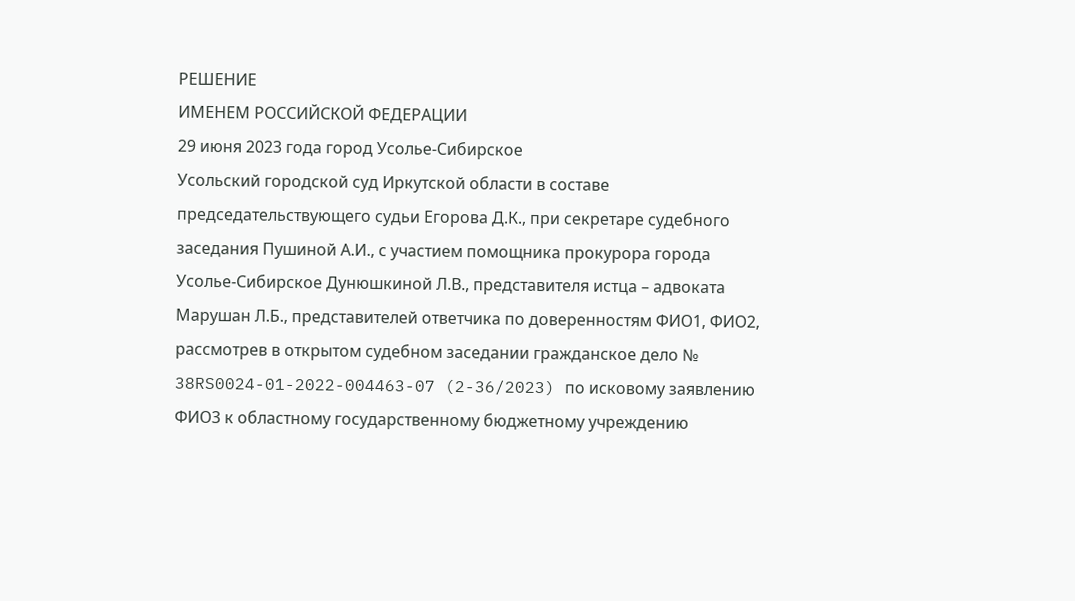РЕШЕНИЕ
ИМЕНЕМ РОССИЙСКОЙ ФЕДЕРАЦИИ
29 июня 2023 года город Усолье-Сибирское
Усольский городской суд Иркутской области в составе председательствующего судьи Егорова Д.К., при секретаре судебного заседания Пушиной А.И., с участием помощника прокурора города Усолье-Сибирское Дунюшкиной Л.В., представителя истца – адвоката Марушан Л.Б., представителей ответчика по доверенностям ФИО1, ФИО2, рассмотрев в открытом судебном заседании гражданское дело № 38RS0024-01-2022-004463-07 (2-36/2023) по исковому заявлению ФИО3 к областному государственному бюджетному учреждению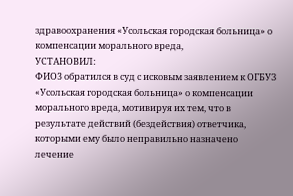здравоохранения «Усольская городская больница» о компенсации морального вреда,
УСТАНОВИЛ:
ФИО3 обратился в суд с исковым заявлением к ОГБУЗ «Усольская городская больница» о компенсации морального вреда, мотивируя их тем, что в результате действий (бездействия) ответчика, которыми ему было неправильно назначено лечение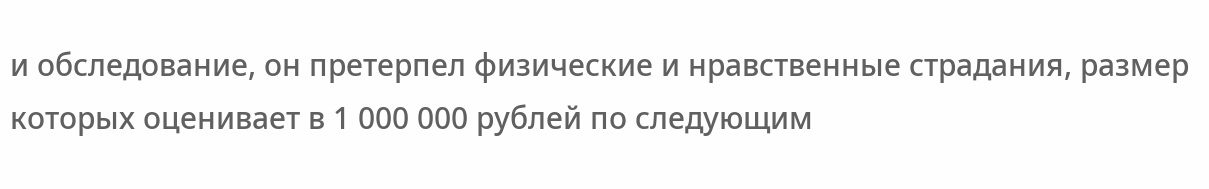и обследование, он претерпел физические и нравственные страдания, размер которых оценивает в 1 000 000 рублей по следующим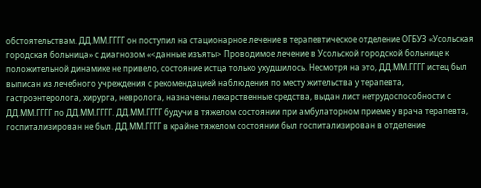обстоятельствам. ДД.ММ.ГГГГ он поступил на стационарное лечение в терапевтическое отделение ОГБУЗ «Усольская городская больница» с диагнозом «<данные изъяты> Проводимое лечение в Усольской городской больнице к положительной динамике не привело, состояние истца только ухудшилось. Несмотря на это, ДД.ММ.ГГГГ истец был выписан из лечебного учреждения с рекомендацией наблюдения по месту жительства у терапевта, гастроэнтеролога, хирурга, невролога, назначены лекарственные средства, выдан лист нетрудоспособности с ДД.ММ.ГГГГ по ДД.ММ.ГГГГ. ДД.ММ.ГГГГ будучи в тяжелом состоянии при амбулаторном приеме у врача терапевта, госпитализирован не был. ДД.ММ.ГГГГ в крайне тяжелом состоянии был госпитализирован в отделение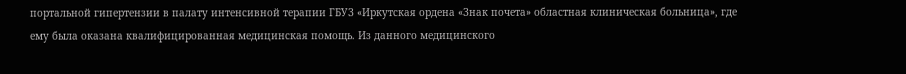портальной гипертензии в палату интенсивной терапии ГБУЗ «Иркутская ордена «Знак почета» областная клиническая больница», где ему была оказана квалифицированная медицинская помощь. Из данного медицинского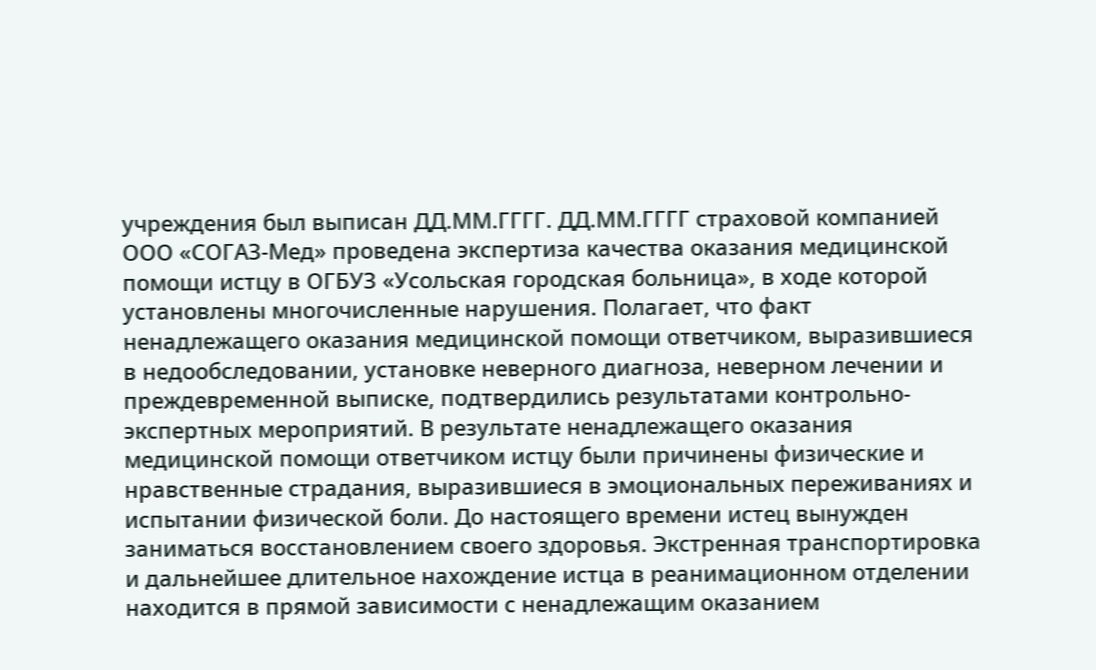учреждения был выписан ДД.ММ.ГГГГ. ДД.ММ.ГГГГ страховой компанией ООО «СОГАЗ-Мед» проведена экспертиза качества оказания медицинской помощи истцу в ОГБУЗ «Усольская городская больница», в ходе которой установлены многочисленные нарушения. Полагает, что факт ненадлежащего оказания медицинской помощи ответчиком, выразившиеся в недообследовании, установке неверного диагноза, неверном лечении и преждевременной выписке, подтвердились результатами контрольно-экспертных мероприятий. В результате ненадлежащего оказания медицинской помощи ответчиком истцу были причинены физические и нравственные страдания, выразившиеся в эмоциональных переживаниях и испытании физической боли. До настоящего времени истец вынужден заниматься восстановлением своего здоровья. Экстренная транспортировка и дальнейшее длительное нахождение истца в реанимационном отделении находится в прямой зависимости с ненадлежащим оказанием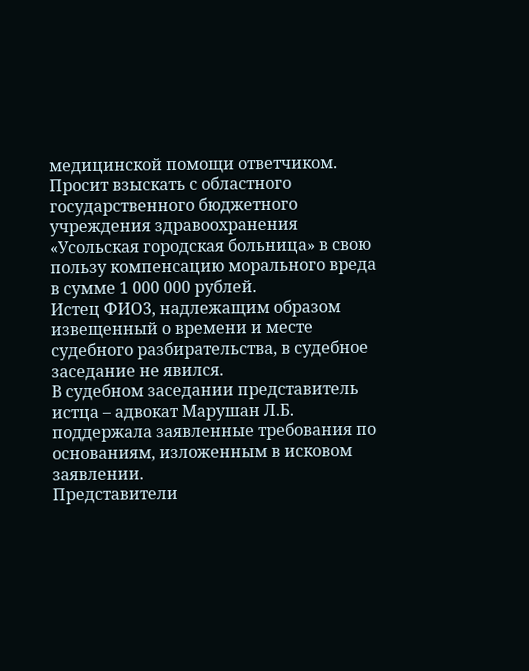медицинской помощи ответчиком. Просит взыскать с областного государственного бюджетного учреждения здравоохранения «Усольская городская больница» в свою пользу компенсацию морального вреда в сумме 1 000 000 рублей.
Истец ФИО3, надлежащим образом извещенный о времени и месте судебного разбирательства, в судебное заседание не явился.
В судебном заседании представитель истца – адвокат Марушан Л.Б. поддержала заявленные требования по основаниям, изложенным в исковом заявлении.
Представители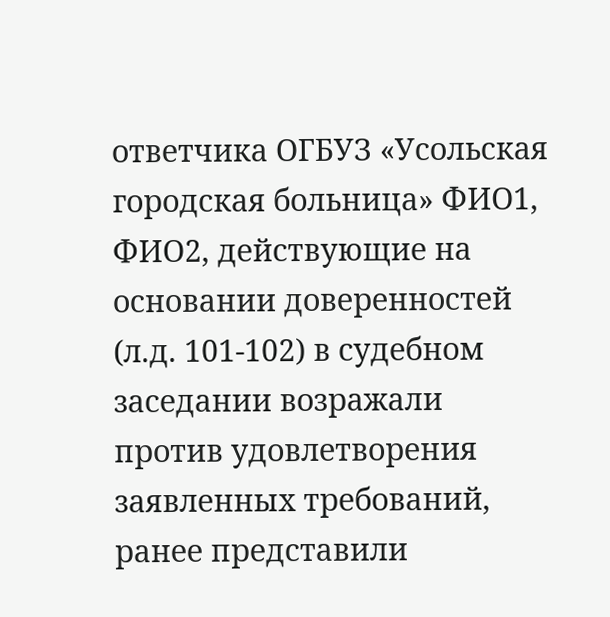ответчика ОГБУЗ «Усольская городская больница» ФИО1, ФИО2, действующие на основании доверенностей (л.д. 101-102) в судебном заседании возражали против удовлетворения заявленных требований, ранее представили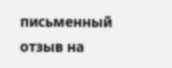письменный отзыв на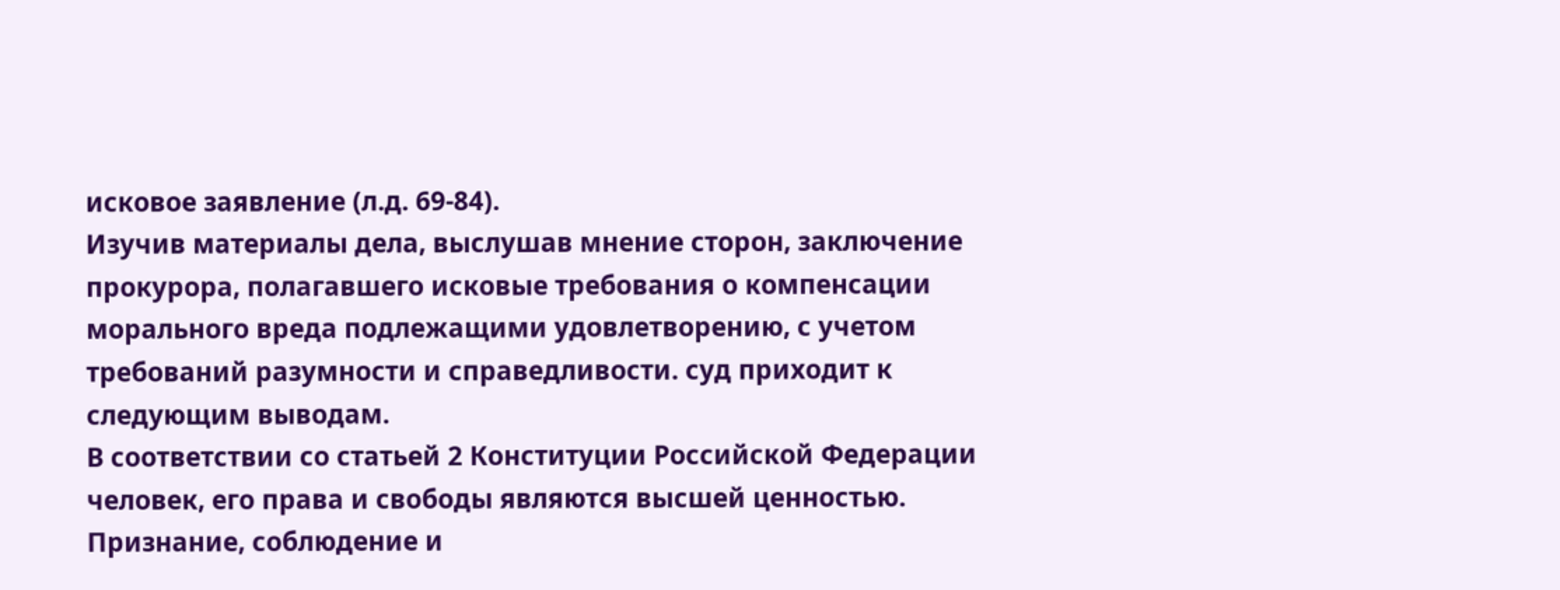исковое заявление (л.д. 69-84).
Изучив материалы дела, выслушав мнение сторон, заключение прокурора, полагавшего исковые требования о компенсации морального вреда подлежащими удовлетворению, с учетом требований разумности и справедливости. суд приходит к следующим выводам.
В соответствии со статьей 2 Конституции Российской Федерации человек, его права и свободы являются высшей ценностью. Признание, соблюдение и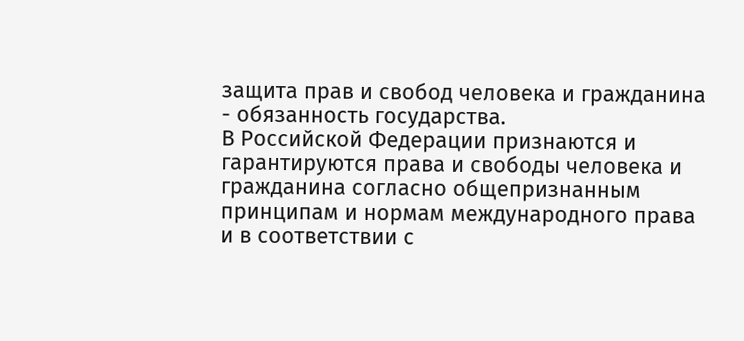защита прав и свобод человека и гражданина - обязанность государства.
В Российской Федерации признаются и гарантируются права и свободы человека и гражданина согласно общепризнанным принципам и нормам международного права и в соответствии с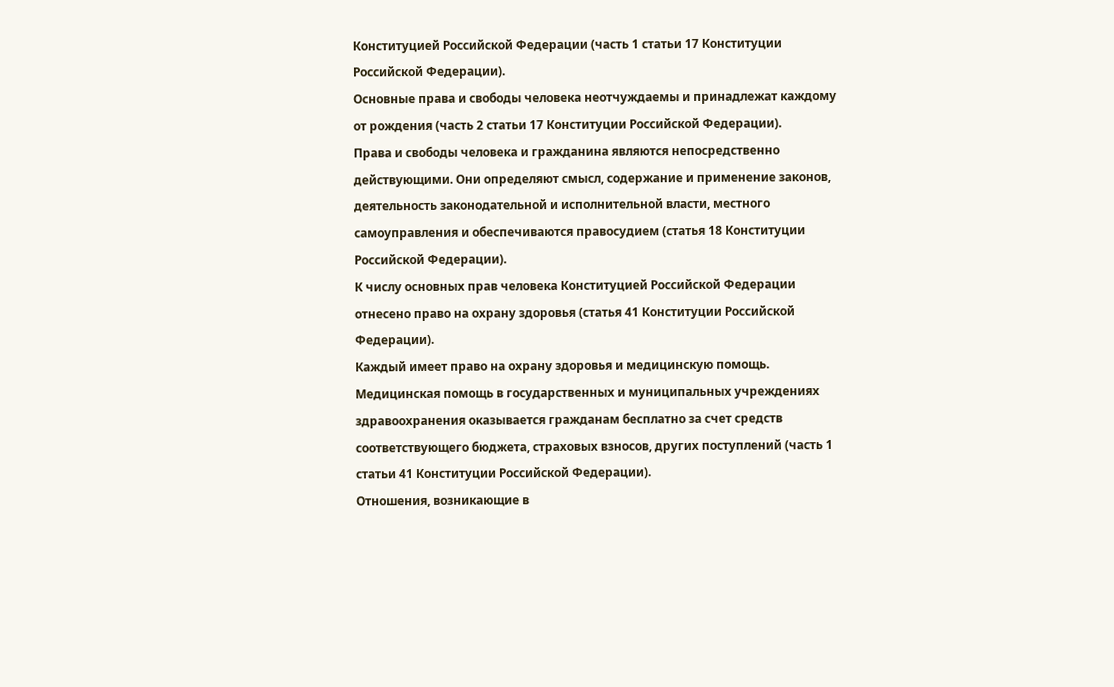Конституцией Российской Федерации (часть 1 статьи 17 Конституции Российской Федерации).
Основные права и свободы человека неотчуждаемы и принадлежат каждому от рождения (часть 2 статьи 17 Конституции Российской Федерации).
Права и свободы человека и гражданина являются непосредственно действующими. Они определяют смысл, содержание и применение законов, деятельность законодательной и исполнительной власти, местного самоуправления и обеспечиваются правосудием (статья 18 Конституции Российской Федерации).
К числу основных прав человека Конституцией Российской Федерации отнесено право на охрану здоровья (статья 41 Конституции Российской Федерации).
Каждый имеет право на охрану здоровья и медицинскую помощь. Медицинская помощь в государственных и муниципальных учреждениях здравоохранения оказывается гражданам бесплатно за счет средств соответствующего бюджета, страховых взносов, других поступлений (часть 1 статьи 41 Конституции Российской Федерации).
Отношения, возникающие в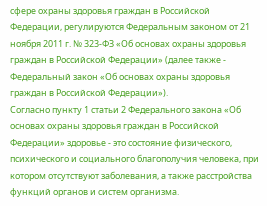сфере охраны здоровья граждан в Российской Федерации, регулируются Федеральным законом от 21 ноября 2011 г. № 323-ФЗ «Об основах охраны здоровья граждан в Российской Федерации» (далее также - Федеральный закон «Об основах охраны здоровья граждан в Российской Федерации»).
Согласно пункту 1 статьи 2 Федерального закона «Об основах охраны здоровья граждан в Российской Федерации» здоровье - это состояние физического, психического и социального благополучия человека, при котором отсутствуют заболевания, а также расстройства функций органов и систем организма.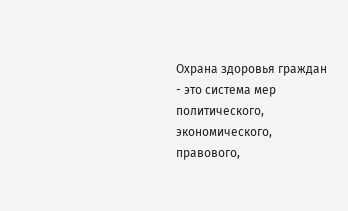Охрана здоровья граждан - это система мер политического, экономического, правового,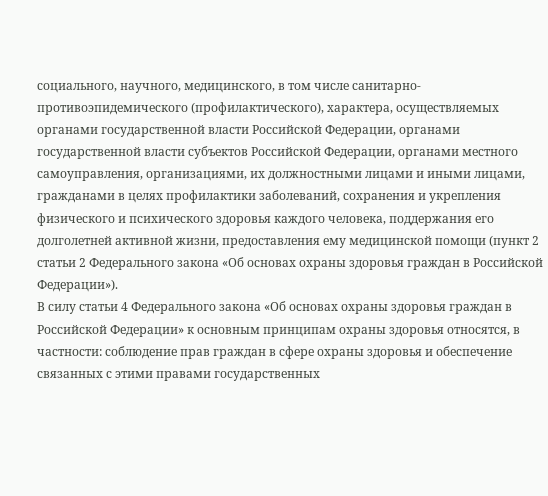социального, научного, медицинского, в том числе санитарно-противоэпидемического (профилактического), характера, осуществляемых органами государственной власти Российской Федерации, органами государственной власти субъектов Российской Федерации, органами местного самоуправления, организациями, их должностными лицами и иными лицами, гражданами в целях профилактики заболеваний, сохранения и укрепления физического и психического здоровья каждого человека, поддержания его долголетней активной жизни, предоставления ему медицинской помощи (пункт 2 статьи 2 Федерального закона «Об основах охраны здоровья граждан в Российской Федерации»).
В силу статьи 4 Федерального закона «Об основах охраны здоровья граждан в Российской Федерации» к основным принципам охраны здоровья относятся, в частности: соблюдение прав граждан в сфере охраны здоровья и обеспечение связанных с этими правами государственных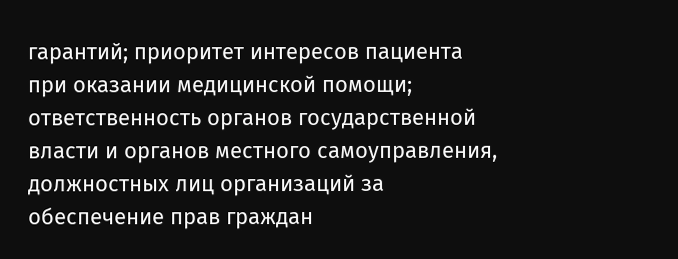гарантий; приоритет интересов пациента при оказании медицинской помощи; ответственность органов государственной власти и органов местного самоуправления, должностных лиц организаций за обеспечение прав граждан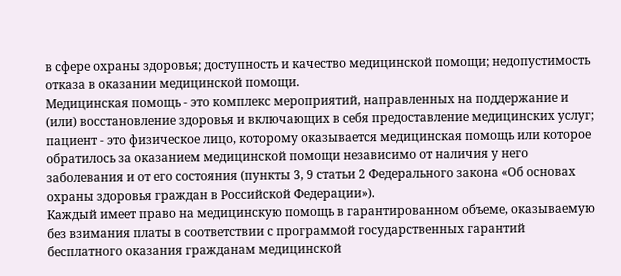в сфере охраны здоровья; доступность и качество медицинской помощи; недопустимость отказа в оказании медицинской помощи.
Медицинская помощь - это комплекс мероприятий, направленных на поддержание и (или) восстановление здоровья и включающих в себя предоставление медицинских услуг; пациент - это физическое лицо, которому оказывается медицинская помощь или которое обратилось за оказанием медицинской помощи независимо от наличия у него заболевания и от его состояния (пункты 3, 9 статьи 2 Федерального закона «Об основах охраны здоровья граждан в Российской Федерации»).
Каждый имеет право на медицинскую помощь в гарантированном объеме, оказываемую без взимания платы в соответствии с программой государственных гарантий бесплатного оказания гражданам медицинской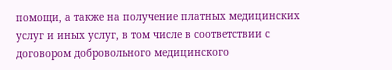помощи, а также на получение платных медицинских услуг и иных услуг, в том числе в соответствии с договором добровольного медицинского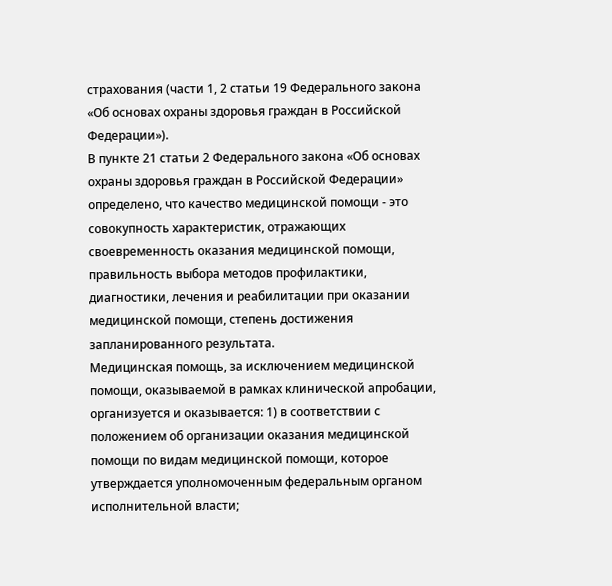страхования (части 1, 2 статьи 19 Федерального закона «Об основах охраны здоровья граждан в Российской Федерации»).
В пункте 21 статьи 2 Федерального закона «Об основах охраны здоровья граждан в Российской Федерации» определено, что качество медицинской помощи - это совокупность характеристик, отражающих своевременность оказания медицинской помощи, правильность выбора методов профилактики, диагностики, лечения и реабилитации при оказании медицинской помощи, степень достижения запланированного результата.
Медицинская помощь, за исключением медицинской помощи, оказываемой в рамках клинической апробации, организуется и оказывается: 1) в соответствии с положением об организации оказания медицинской помощи по видам медицинской помощи, которое утверждается уполномоченным федеральным органом исполнительной власти;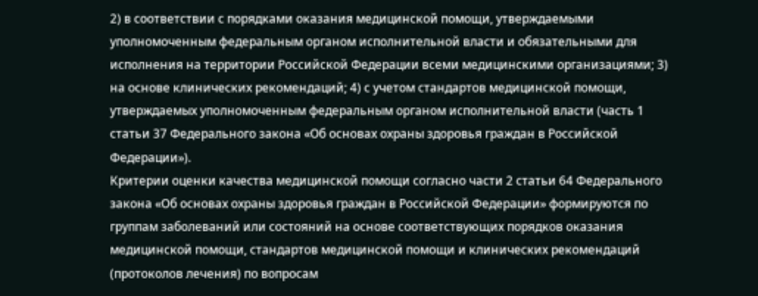2) в соответствии с порядками оказания медицинской помощи, утверждаемыми уполномоченным федеральным органом исполнительной власти и обязательными для исполнения на территории Российской Федерации всеми медицинскими организациями; 3) на основе клинических рекомендаций; 4) с учетом стандартов медицинской помощи, утверждаемых уполномоченным федеральным органом исполнительной власти (часть 1 статьи 37 Федерального закона «Об основах охраны здоровья граждан в Российской Федерации»).
Критерии оценки качества медицинской помощи согласно части 2 статьи 64 Федерального закона «Об основах охраны здоровья граждан в Российской Федерации» формируются по группам заболеваний или состояний на основе соответствующих порядков оказания медицинской помощи, стандартов медицинской помощи и клинических рекомендаций (протоколов лечения) по вопросам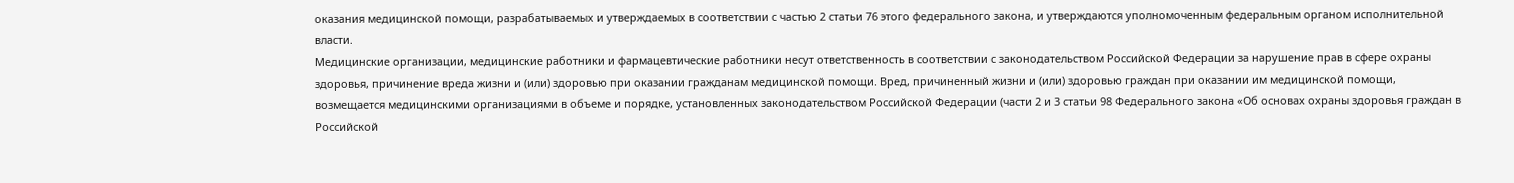оказания медицинской помощи, разрабатываемых и утверждаемых в соответствии с частью 2 статьи 76 этого федерального закона, и утверждаются уполномоченным федеральным органом исполнительной власти.
Медицинские организации, медицинские работники и фармацевтические работники несут ответственность в соответствии с законодательством Российской Федерации за нарушение прав в сфере охраны здоровья, причинение вреда жизни и (или) здоровью при оказании гражданам медицинской помощи. Вред, причиненный жизни и (или) здоровью граждан при оказании им медицинской помощи, возмещается медицинскими организациями в объеме и порядке, установленных законодательством Российской Федерации (части 2 и 3 статьи 98 Федерального закона «Об основах охраны здоровья граждан в Российской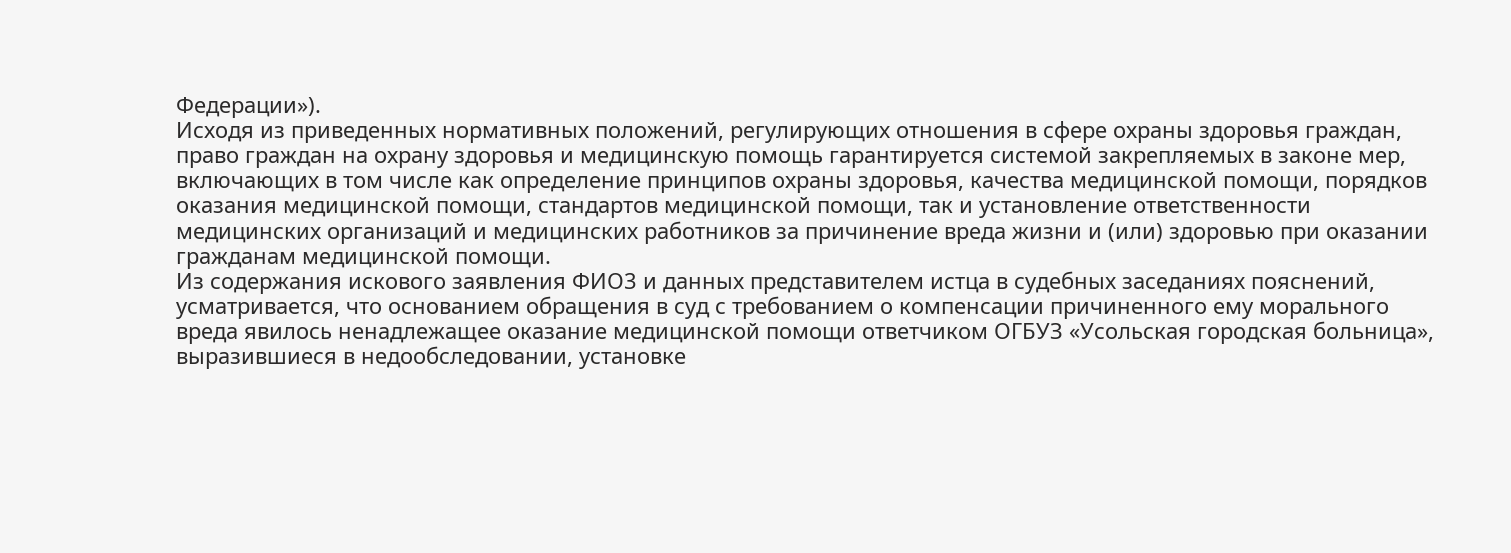Федерации»).
Исходя из приведенных нормативных положений, регулирующих отношения в сфере охраны здоровья граждан, право граждан на охрану здоровья и медицинскую помощь гарантируется системой закрепляемых в законе мер, включающих в том числе как определение принципов охраны здоровья, качества медицинской помощи, порядков оказания медицинской помощи, стандартов медицинской помощи, так и установление ответственности медицинских организаций и медицинских работников за причинение вреда жизни и (или) здоровью при оказании гражданам медицинской помощи.
Из содержания искового заявления ФИО3 и данных представителем истца в судебных заседаниях пояснений, усматривается, что основанием обращения в суд с требованием о компенсации причиненного ему морального вреда явилось ненадлежащее оказание медицинской помощи ответчиком ОГБУЗ «Усольская городская больница», выразившиеся в недообследовании, установке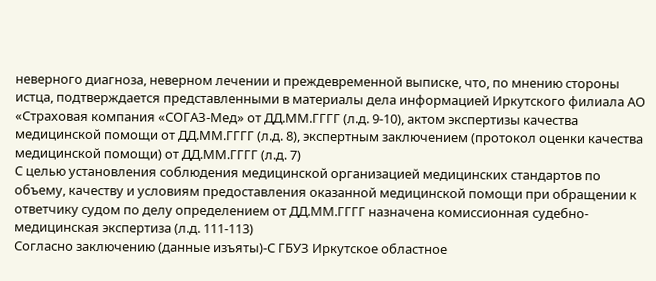неверного диагноза, неверном лечении и преждевременной выписке, что, по мнению стороны истца, подтверждается представленными в материалы дела информацией Иркутского филиала АО «Страховая компания «СОГАЗ-Мед» от ДД.ММ.ГГГГ (л.д. 9-10), актом экспертизы качества медицинской помощи от ДД.ММ.ГГГГ (л.д. 8), экспертным заключением (протокол оценки качества медицинской помощи) от ДД.ММ.ГГГГ (л.д. 7)
С целью установления соблюдения медицинской организацией медицинских стандартов по объему, качеству и условиям предоставления оказанной медицинской помощи при обращении к ответчику судом по делу определением от ДД.ММ.ГГГГ назначена комиссионная судебно-медицинская экспертиза (л.д. 111-113)
Согласно заключению (данные изъяты)-С ГБУЗ Иркутское областное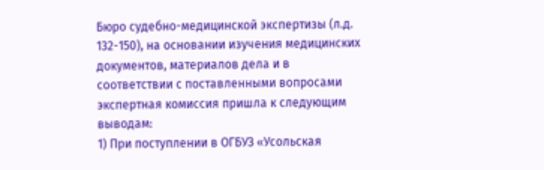Бюро судебно-медицинской экспертизы (л.д. 132-150), на основании изучения медицинских документов, материалов дела и в соответствии с поставленными вопросами экспертная комиссия пришла к следующим выводам:
1) При поступлении в ОГБУЗ «Усольская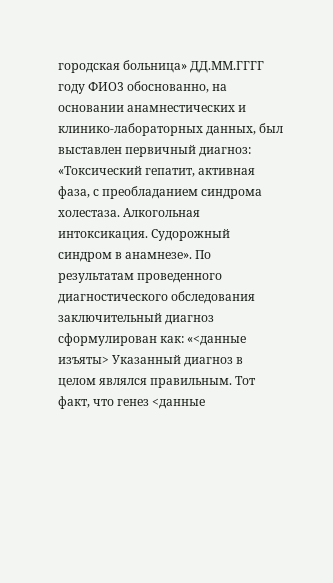городская больница» ДД.ММ.ГГГГ году ФИО3 обоснованно, на основании анамнестических и клинико-лабораторных данных, был выставлен первичный диагноз: «Токсический гепатит, активная фаза, с преобладанием синдрома холестаза. Алкогольная интоксикация. Судорожный синдром в анамнезе». По результатам проведенного диагностического обследования заключительный диагноз сформулирован как: «<данные изъяты> Указанный диагноз в целом являлся правильным. Тот факт, что генез <данные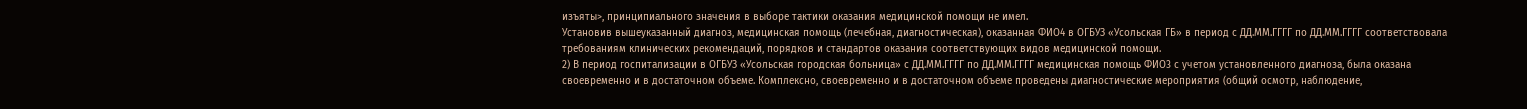изъяты>, принципиального значения в выборе тактики оказания медицинской помощи не имел.
Установив вышеуказанный диагноз, медицинская помощь (лечебная, диагностическая), оказанная ФИО4 в ОГБУЗ «Усольская ГБ» в период с ДД.ММ.ГГГГ по ДД.ММ.ГГГГ соответствовала требованиям клинических рекомендаций, порядков и стандартов оказания соответствующих видов медицинской помощи.
2) В период госпитализации в ОГБУЗ «Усольская городская больница» с ДД.ММ.ГГГГ по ДД.ММ.ГГГГ медицинская помощь ФИО3 с учетом установленного диагноза, была оказана своевременно и в достаточном объеме. Комплексно, своевременно и в достаточном объеме проведены диагностические мероприятия (общий осмотр, наблюдение,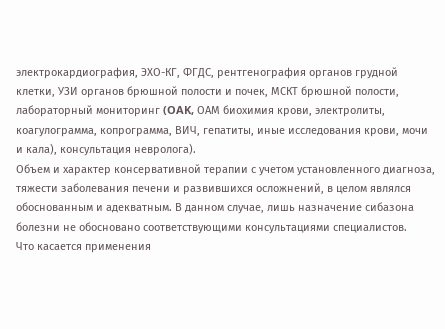электрокардиография, ЭХО-КГ, ФГДС, рентгенография органов грудной клетки, УЗИ органов брюшной полости и почек, МСКТ брюшной полости, лабораторный мониторинг (OAK, ОAM биохимия крови, электролиты, коагулограмма, копрограмма, ВИЧ, гепатиты, иные исследования крови, мочи и кала), консультация невролога).
Объем и характер консервативной терапии с учетом установленного диагноза, тяжести заболевания печени и развившихся осложнений, в целом являлся обоснованным и адекватным. В данном случае, лишь назначение сибазона болезни не обосновано соответствующими консультациями специалистов.
Что касается применения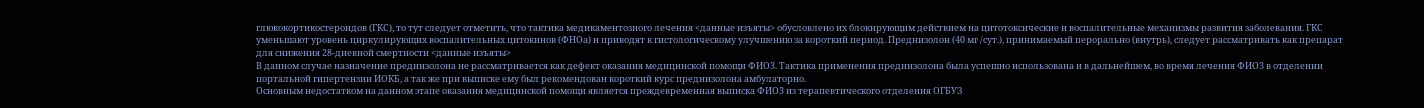глюкокортикостероидов (ГКС), то тут следует отметить, что тактика медикаментозного лечения <данные изъяты> обусловлено их блокирующим действием на цитотоксические и воспалительные механизмы развития заболевания. ГКС уменьшают уровень циркулирующих воспалительных цитокинов (ФНОа) и приводят к гистологическому улучшению за короткий период. Преднизолон (40 мг /сут.), принимаемый перорально (внутрь), следует рассматривать как препарат для снижения 28-дневной смертности <данные изъяты>
В данном случае назначение преднизолона не рассматривается как дефект оказания медицинской помощи ФИО3. Тактика применения преднизолона была успешно использована и в дальнейшем, во время лечения ФИО3 в отделении портальной гипертензии ИОКБ, а так же при выписке ему был рекомендован короткий курс преднизолона амбулаторно.
Основным недостатком на данном этапе оказания медицинской помощи является преждевременная выписка ФИО3 из терапевтического отделения ОГБУЗ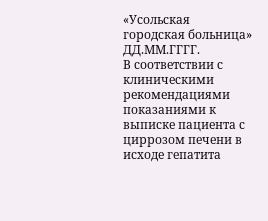«Усольская городская больница» ДД.ММ.ГГГГ.
В соответствии с клиническими рекомендациями показаниями к выписке пациента с циррозом печени в исходе гепатита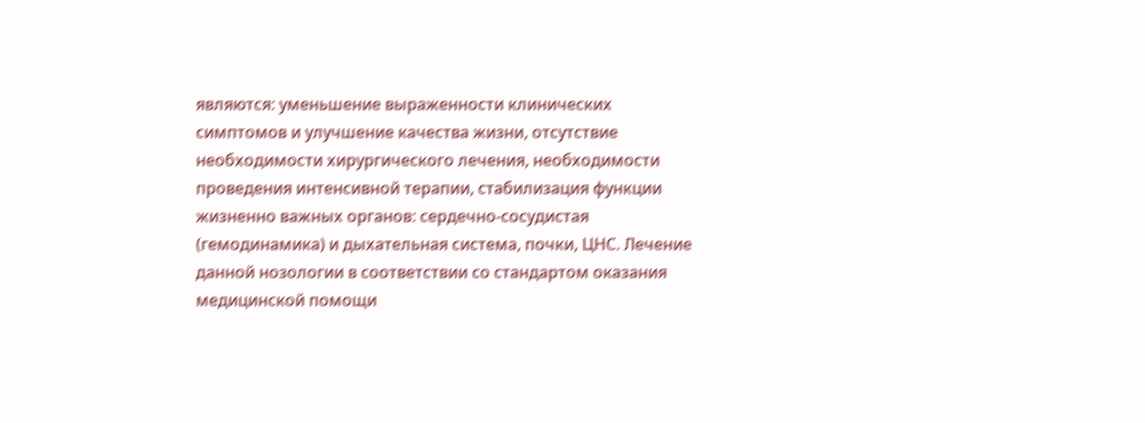являются: уменьшение выраженности клинических симптомов и улучшение качества жизни, отсутствие необходимости хирургического лечения, необходимости проведения интенсивной терапии, стабилизация функции жизненно важных органов: сердечно-сосудистая (гемодинамика) и дыхательная система, почки, ЦНС. Лечение данной нозологии в соответствии со стандартом оказания медицинской помощи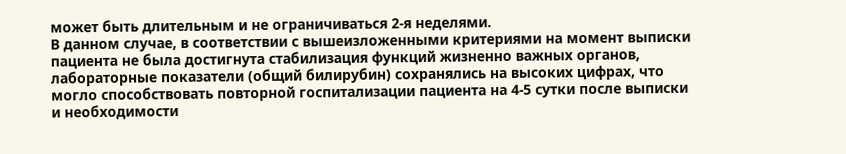может быть длительным и не ограничиваться 2-я неделями.
В данном случае, в соответствии с вышеизложенными критериями на момент выписки пациента не была достигнута стабилизация функций жизненно важных органов, лабораторные показатели (общий билирубин) сохранялись на высоких цифрах, что могло способствовать повторной госпитализации пациента на 4-5 сутки после выписки и необходимости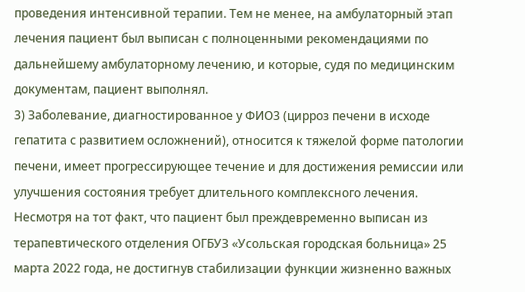проведения интенсивной терапии. Тем не менее, на амбулаторный этап лечения пациент был выписан с полноценными рекомендациями по дальнейшему амбулаторному лечению, и которые, судя по медицинским документам, пациент выполнял.
3) Заболевание, диагностированное у ФИО3 (цирроз печени в исходе гепатита с развитием осложнений), относится к тяжелой форме патологии печени, имеет прогрессирующее течение и для достижения ремиссии или улучшения состояния требует длительного комплексного лечения.
Несмотря на тот факт, что пациент был преждевременно выписан из терапевтического отделения ОГБУЗ «Усольская городская больница» 25 марта 2022 года, не достигнув стабилизации функции жизненно важных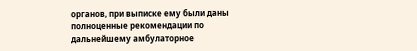органов, при выписке ему были даны полноценные рекомендации по дальнейшему амбулаторное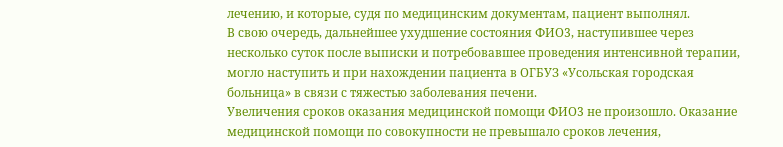лечению, и которые, судя по медицинским документам, пациент выполнял.
В свою очередь, дальнейшее ухудшение состояния ФИО3, наступившее через несколько суток после выписки и потребовавшее проведения интенсивной терапии, могло наступить и при нахождении пациента в ОГБУЗ «Усольская городская больница» в связи с тяжестью заболевания печени.
Увеличения сроков оказания медицинской помощи ФИО3 не произошло. Оказание медицинской помощи по совокупности не превышало сроков лечения,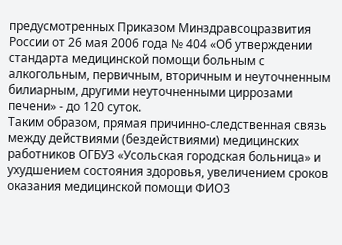предусмотренных Приказом Минздравсоцразвития России от 26 мая 2006 года № 404 «Об утверждении стандарта медицинской помощи больным с алкогольным, первичным, вторичным и неуточненным билиарным, другими неуточненными циррозами печени» - до 120 суток.
Таким образом, прямая причинно-следственная связь между действиями (бездействиями) медицинских работников ОГБУЗ «Усольская городская больница» и ухудшением состояния здоровья, увеличением сроков оказания медицинской помощи ФИО3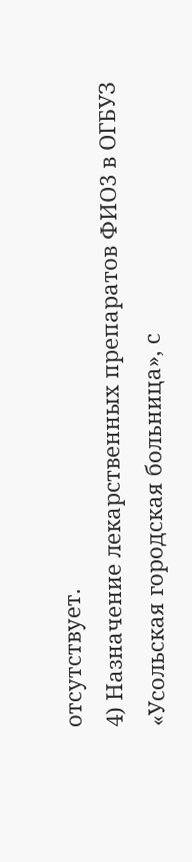отсутствует.
4) Назначение лекарственных препаратов ФИО3 в ОГБУЗ «Усольская городская больница», с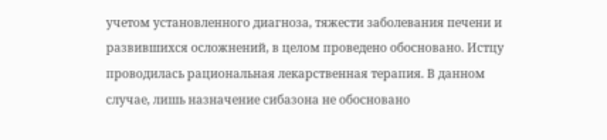учетом установленного диагноза, тяжести заболевания печени и развившихся осложнений, в целом проведено обосновано. Истцу проводилась рациональная лекарственная терапия. В данном случае, лишь назначение сибазона не обосновано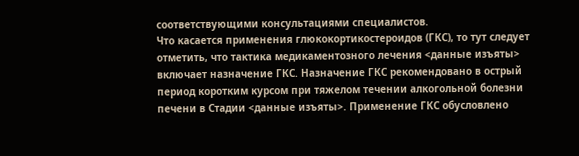соответствующими консультациями специалистов.
Что касается применения глюкокортикостероидов (ГКС), то тут следует отметить, что тактика медикаментозного лечения <данные изъяты> включает назначение ГКС. Назначение ГКС рекомендовано в острый период коротким курсом при тяжелом течении алкогольной болезни печени в Стадии <данные изъяты>. Применение ГКС обусловлено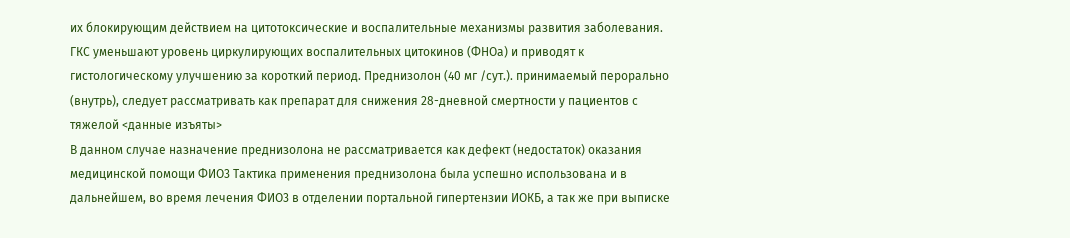их блокирующим действием на цитотоксические и воспалительные механизмы развития заболевания. ГКС уменьшают уровень циркулирующих воспалительных цитокинов (ФНОа) и приводят к гистологическому улучшению за короткий период. Преднизолон (40 мг /сут.). принимаемый перорально (внутрь), следует рассматривать как препарат для снижения 28-дневной смертности у пациентов с тяжелой <данные изъяты>
В данном случае назначение преднизолона не рассматривается как дефект (недостаток) оказания медицинской помощи ФИО3 Тактика применения преднизолона была успешно использована и в дальнейшем, во время лечения ФИО3 в отделении портальной гипертензии ИОКБ, а так же при выписке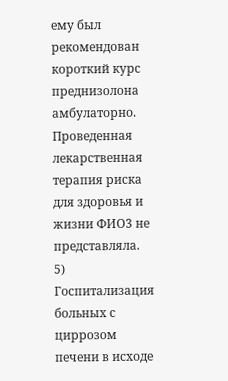ему был рекомендован короткий курс преднизолона амбулаторно.
Проведенная лекарственная терапия риска для здоровья и жизни ФИО3 не представляла.
5) Госпитализация больных с циррозом печени в исходе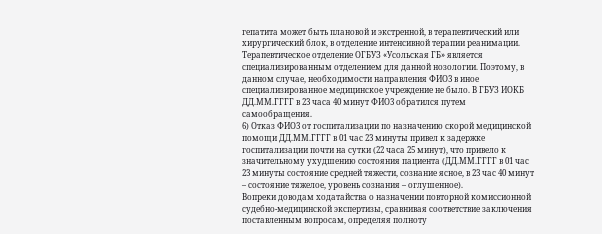гепатита может быть плановой и экстренной, в терапевтический или хирургический блок, в отделение интенсивной терапии реанимации. Терапевтическое отделение ОГБУЗ «Усольская ГБ» является специализированным отделением для данной нозологии. Поэтому, в данном случае, необходимости направления ФИО3 в иное специализированное медицинское учреждение не было. В ГБУЗ ИОКБ ДД.ММ.ГГГГ в 23 часа 40 минут ФИО3 обратился путем самообращения.
6) Отказ ФИО3 от госпитализации по назначению скорой медицинской помощи ДД.ММ.ГГГГ в 01 час 23 минуты привел к задержке госпитализации почти на сутки (22 часа 25 минут), что привело к значительному ухудшению состояния пациента (ДД.ММ.ГГГГ в 01 час 23 минуты состояние средней тяжести, сознание ясное, в 23 час 40 минут – состояние тяжелое, уровень сознания – оглушенное).
Вопреки доводам ходатайства о назначении повторной комиссионной судебно-медицинской экспертизы, сравнивая соответствие заключения поставленным вопросам, определяя полноту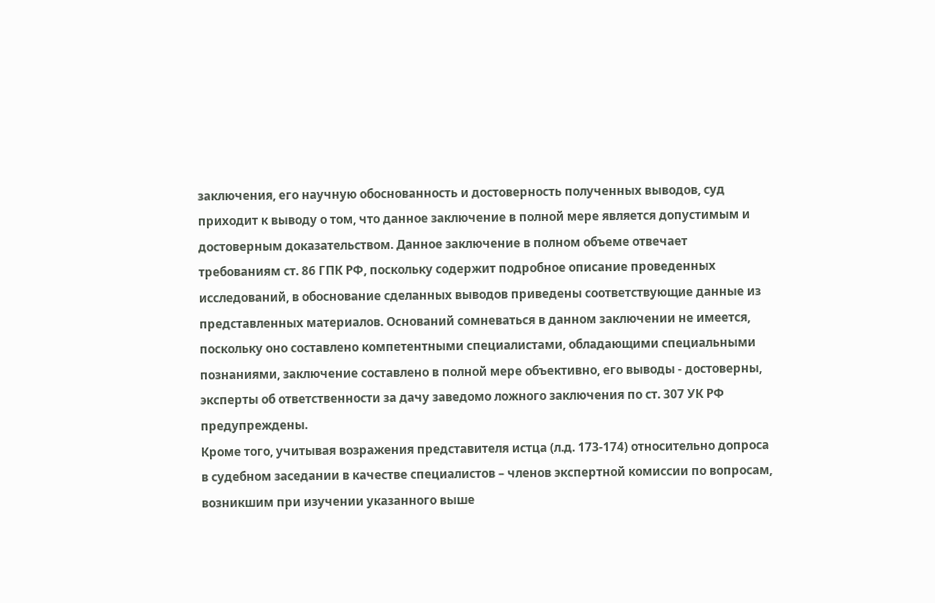заключения, его научную обоснованность и достоверность полученных выводов, суд приходит к выводу о том, что данное заключение в полной мере является допустимым и достоверным доказательством. Данное заключение в полном объеме отвечает требованиям ст. 86 ГПК РФ, поскольку содержит подробное описание проведенных исследований, в обоснование сделанных выводов приведены соответствующие данные из представленных материалов. Оснований сомневаться в данном заключении не имеется, поскольку оно составлено компетентными специалистами, обладающими специальными познаниями, заключение составлено в полной мере объективно, его выводы - достоверны, эксперты об ответственности за дачу заведомо ложного заключения по ст. 307 УК РФ предупреждены.
Кроме того, учитывая возражения представителя истца (л.д. 173-174) относительно допроса в судебном заседании в качестве специалистов – членов экспертной комиссии по вопросам, возникшим при изучении указанного выше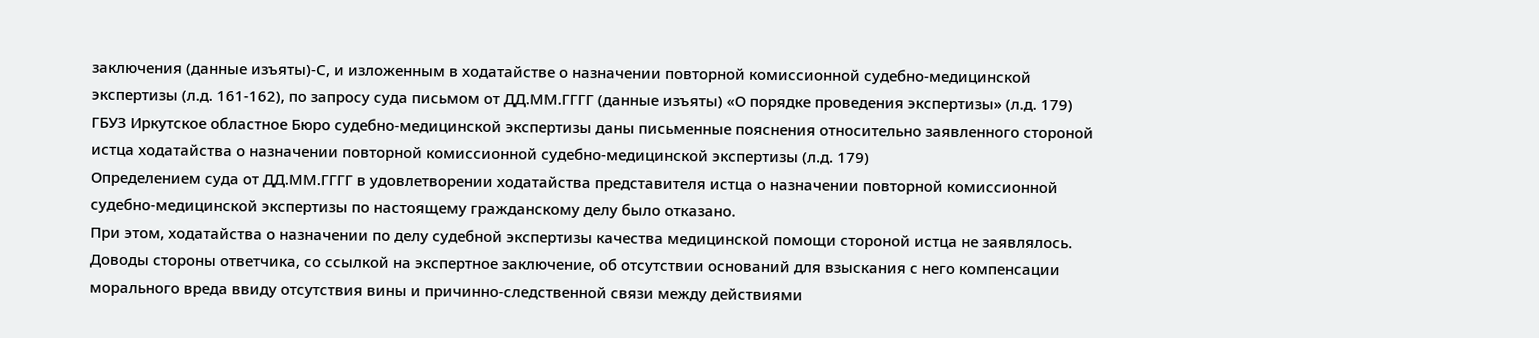заключения (данные изъяты)-С, и изложенным в ходатайстве о назначении повторной комиссионной судебно-медицинской экспертизы (л.д. 161-162), по запросу суда письмом от ДД.ММ.ГГГГ (данные изъяты) «О порядке проведения экспертизы» (л.д. 179) ГБУЗ Иркутское областное Бюро судебно-медицинской экспертизы даны письменные пояснения относительно заявленного стороной истца ходатайства о назначении повторной комиссионной судебно-медицинской экспертизы (л.д. 179)
Определением суда от ДД.ММ.ГГГГ в удовлетворении ходатайства представителя истца о назначении повторной комиссионной судебно-медицинской экспертизы по настоящему гражданскому делу было отказано.
При этом, ходатайства о назначении по делу судебной экспертизы качества медицинской помощи стороной истца не заявлялось.
Доводы стороны ответчика, со ссылкой на экспертное заключение, об отсутствии оснований для взыскания с него компенсации морального вреда ввиду отсутствия вины и причинно-следственной связи между действиями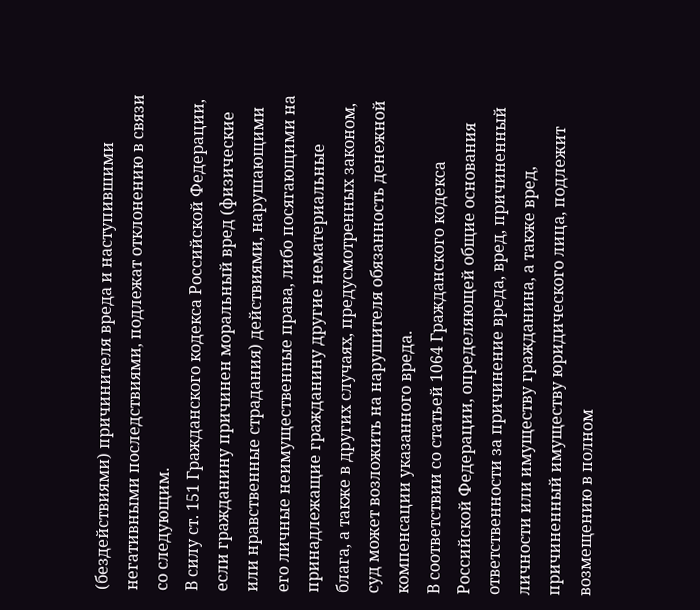(бездействиями) причинителя вреда и наступившими негативными последствиями, подлежат отклонению в связи со следующим.
В силу ст. 151 Гражданского кодекса Российской Федерации, если гражданину причинен моральный вред (физические или нравственные страдания) действиями, нарушающими его личные неимущественные права, либо посягающими на принадлежащие гражданину другие нематериальные блага, а также в других случаях, предусмотренных законом, суд может возложить на нарушителя обязанность денежной компенсации указанного вреда.
В соответствии со статьей 1064 Гражданского кодекса Российской Федерации, определяющей общие основания ответственности за причинение вреда, вред, причиненный личности или имуществу гражданина, а также вред, причиненный имуществу юридического лица, подлежит возмещению в полном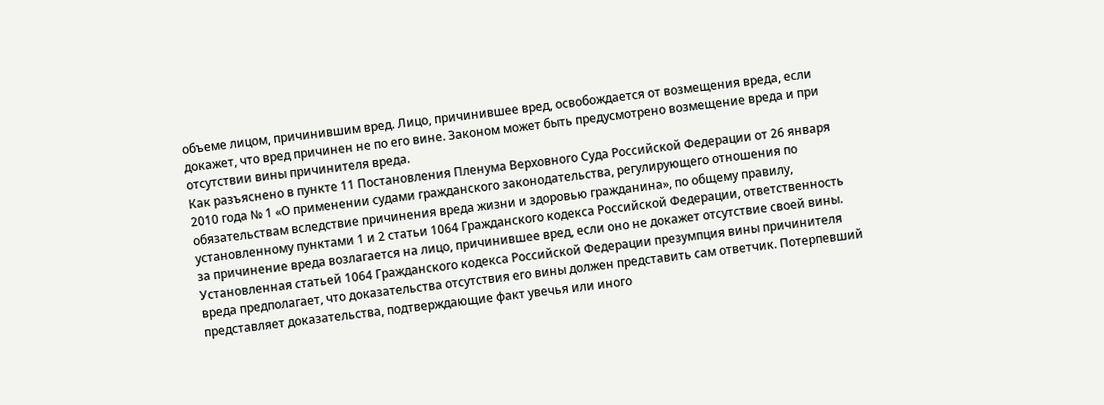объеме лицом, причинившим вред. Лицо, причинившее вред, освобождается от возмещения вреда, если докажет, что вред причинен не по его вине. Законом может быть предусмотрено возмещение вреда и при отсутствии вины причинителя вреда.
Как разъяснено в пункте 11 Постановления Пленума Верховного Суда Российской Федерации от 26 января 2010 года № 1 «О применении судами гражданского законодательства, регулирующего отношения по обязательствам вследствие причинения вреда жизни и здоровью гражданина», по общему правилу, установленному пунктами 1 и 2 статьи 1064 Гражданского кодекса Российской Федерации, ответственность за причинение вреда возлагается на лицо, причинившее вред, если оно не докажет отсутствие своей вины. Установленная статьей 1064 Гражданского кодекса Российской Федерации презумпция вины причинителя вреда предполагает, что доказательства отсутствия его вины должен представить сам ответчик. Потерпевший представляет доказательства, подтверждающие факт увечья или иного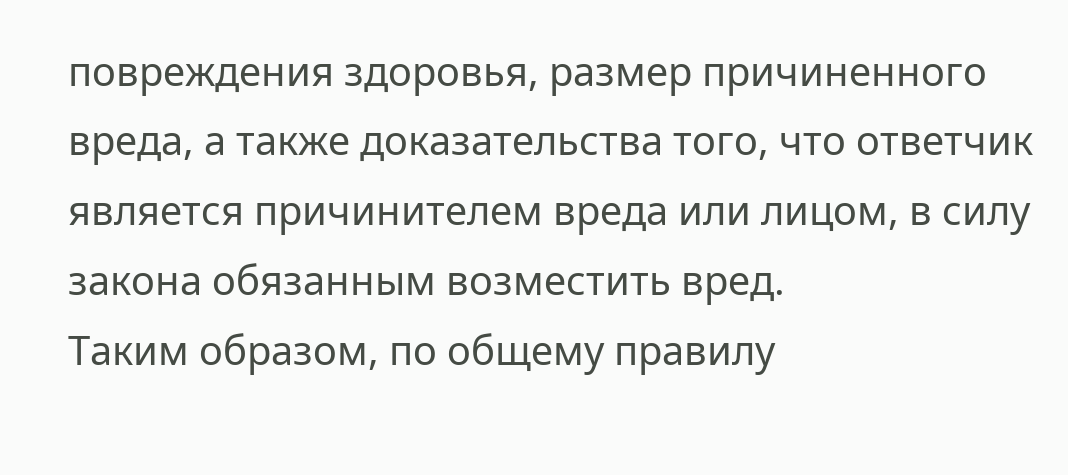повреждения здоровья, размер причиненного вреда, а также доказательства того, что ответчик является причинителем вреда или лицом, в силу закона обязанным возместить вред.
Таким образом, по общему правилу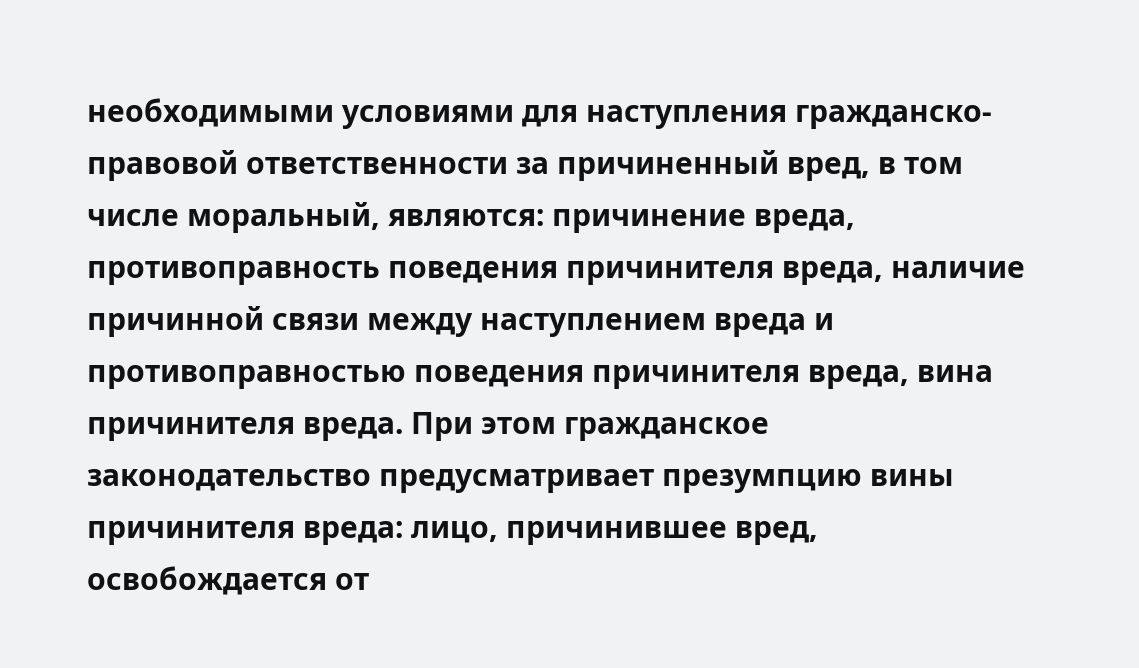необходимыми условиями для наступления гражданско-правовой ответственности за причиненный вред, в том числе моральный, являются: причинение вреда, противоправность поведения причинителя вреда, наличие причинной связи между наступлением вреда и противоправностью поведения причинителя вреда, вина причинителя вреда. При этом гражданское законодательство предусматривает презумпцию вины причинителя вреда: лицо, причинившее вред, освобождается от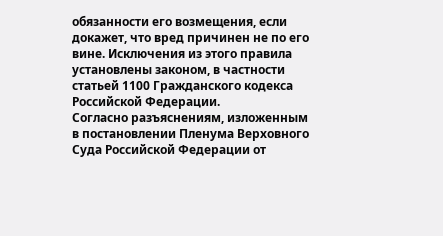обязанности его возмещения, если докажет, что вред причинен не по его вине. Исключения из этого правила установлены законом, в частности статьей 1100 Гражданского кодекса Российской Федерации.
Согласно разъяснениям, изложенным в постановлении Пленума Верховного Суда Российской Федерации от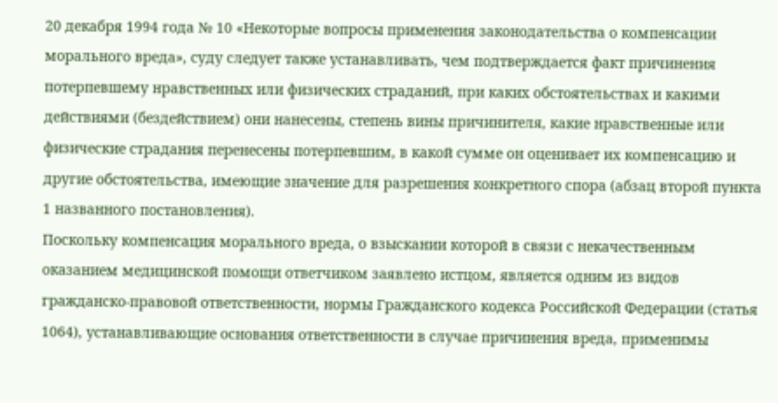20 декабря 1994 года № 10 «Некоторые вопросы применения законодательства о компенсации морального вреда», суду следует также устанавливать, чем подтверждается факт причинения потерпевшему нравственных или физических страданий, при каких обстоятельствах и какими действиями (бездействием) они нанесены, степень вины причинителя, какие нравственные или физические страдания перенесены потерпевшим, в какой сумме он оценивает их компенсацию и другие обстоятельства, имеющие значение для разрешения конкретного спора (абзац второй пункта 1 названного постановления).
Поскольку компенсация морального вреда, о взыскании которой в связи с некачественным оказанием медицинской помощи ответчиком заявлено истцом, является одним из видов гражданско-правовой ответственности, нормы Гражданского кодекса Российской Федерации (статья 1064), устанавливающие основания ответственности в случае причинения вреда, применимы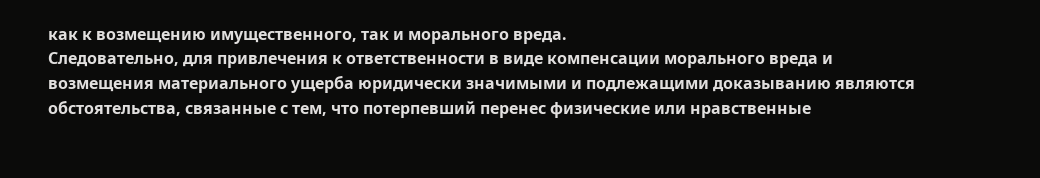как к возмещению имущественного, так и морального вреда.
Следовательно, для привлечения к ответственности в виде компенсации морального вреда и возмещения материального ущерба юридически значимыми и подлежащими доказыванию являются обстоятельства, связанные с тем, что потерпевший перенес физические или нравственные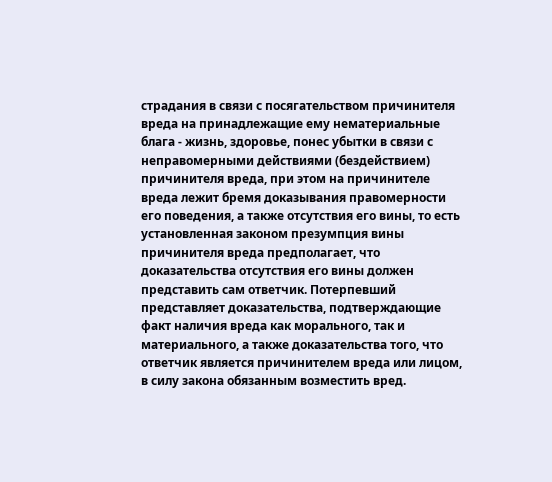страдания в связи с посягательством причинителя вреда на принадлежащие ему нематериальные блага - жизнь, здоровье, понес убытки в связи с неправомерными действиями (бездействием) причинителя вреда, при этом на причинителе вреда лежит бремя доказывания правомерности его поведения, а также отсутствия его вины, то есть установленная законом презумпция вины причинителя вреда предполагает, что доказательства отсутствия его вины должен представить сам ответчик. Потерпевший представляет доказательства, подтверждающие факт наличия вреда как морального, так и материального, а также доказательства того, что ответчик является причинителем вреда или лицом, в силу закона обязанным возместить вред.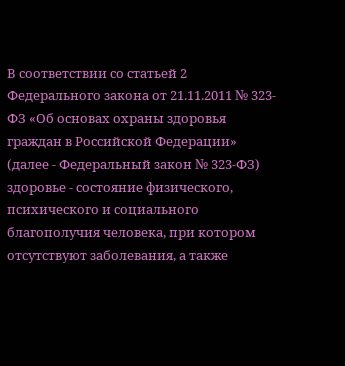В соответствии со статьей 2 Федерального закона от 21.11.2011 № 323-ФЗ «Об основах охраны здоровья граждан в Российской Федерации» (далее - Федеральный закон № 323-ФЗ) здоровье - состояние физического, психического и социального благополучия человека, при котором отсутствуют заболевания, а также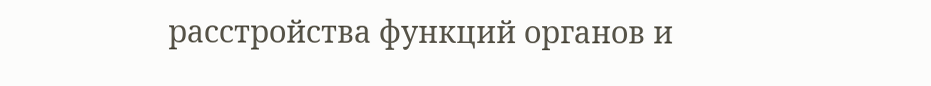расстройства функций органов и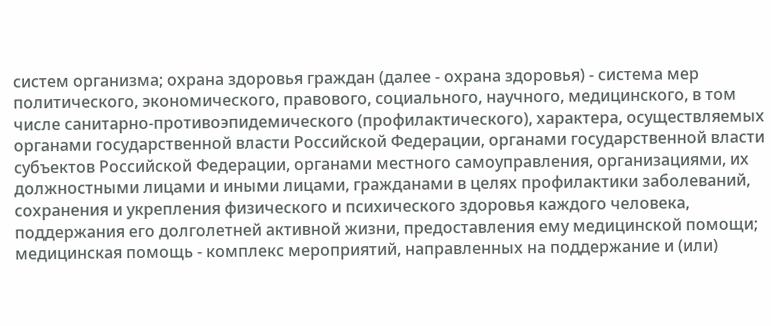систем организма; охрана здоровья граждан (далее - охрана здоровья) - система мер политического, экономического, правового, социального, научного, медицинского, в том числе санитарно-противоэпидемического (профилактического), характера, осуществляемых органами государственной власти Российской Федерации, органами государственной власти субъектов Российской Федерации, органами местного самоуправления, организациями, их должностными лицами и иными лицами, гражданами в целях профилактики заболеваний, сохранения и укрепления физического и психического здоровья каждого человека, поддержания его долголетней активной жизни, предоставления ему медицинской помощи; медицинская помощь - комплекс мероприятий, направленных на поддержание и (или)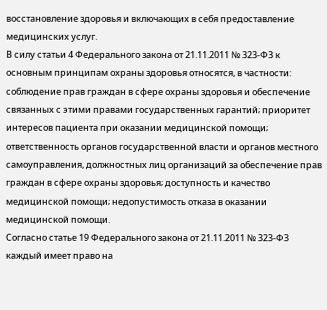восстановление здоровья и включающих в себя предоставление медицинских услуг.
В силу статьи 4 Федерального закона от 21.11.2011 № 323-ФЗ к основным принципам охраны здоровья относятся, в частности: соблюдение прав граждан в сфере охраны здоровья и обеспечение связанных с этими правами государственных гарантий; приоритет интересов пациента при оказании медицинской помощи; ответственность органов государственной власти и органов местного самоуправления, должностных лиц организаций за обеспечение прав граждан в сфере охраны здоровья; доступность и качество медицинской помощи; недопустимость отказа в оказании медицинской помощи.
Согласно статье 19 Федерального закона от 21.11.2011 № 323-ФЗ каждый имеет право на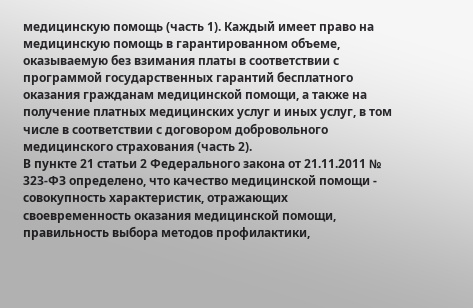медицинскую помощь (часть 1). Каждый имеет право на медицинскую помощь в гарантированном объеме, оказываемую без взимания платы в соответствии с программой государственных гарантий бесплатного оказания гражданам медицинской помощи, а также на получение платных медицинских услуг и иных услуг, в том числе в соответствии с договором добровольного медицинского страхования (часть 2).
В пункте 21 статьи 2 Федерального закона от 21.11.2011 № 323-ФЗ определено, что качество медицинской помощи - совокупность характеристик, отражающих своевременность оказания медицинской помощи, правильность выбора методов профилактики,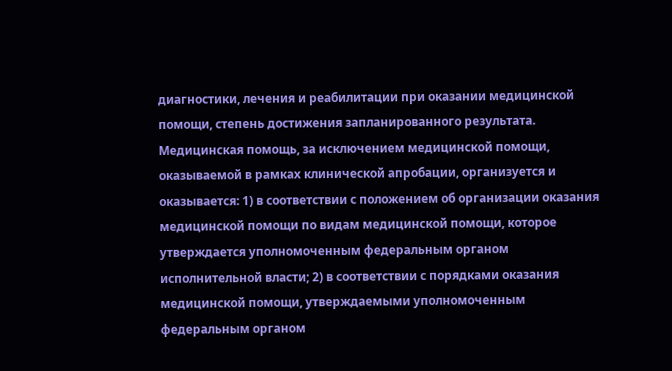диагностики, лечения и реабилитации при оказании медицинской помощи, степень достижения запланированного результата.
Медицинская помощь, за исключением медицинской помощи, оказываемой в рамках клинической апробации, организуется и оказывается: 1) в соответствии с положением об организации оказания медицинской помощи по видам медицинской помощи, которое утверждается уполномоченным федеральным органом исполнительной власти; 2) в соответствии с порядками оказания медицинской помощи, утверждаемыми уполномоченным федеральным органом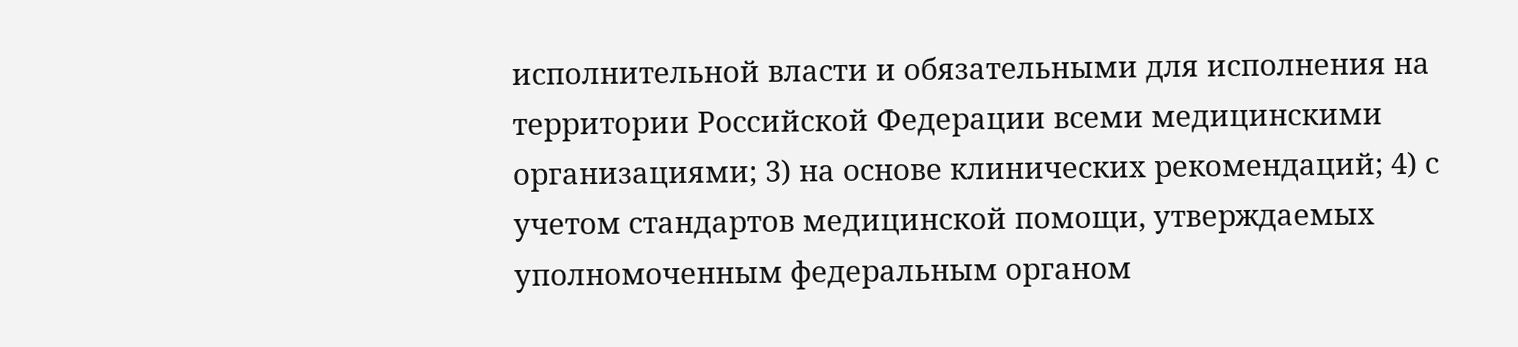исполнительной власти и обязательными для исполнения на территории Российской Федерации всеми медицинскими организациями; 3) на основе клинических рекомендаций; 4) с учетом стандартов медицинской помощи, утверждаемых уполномоченным федеральным органом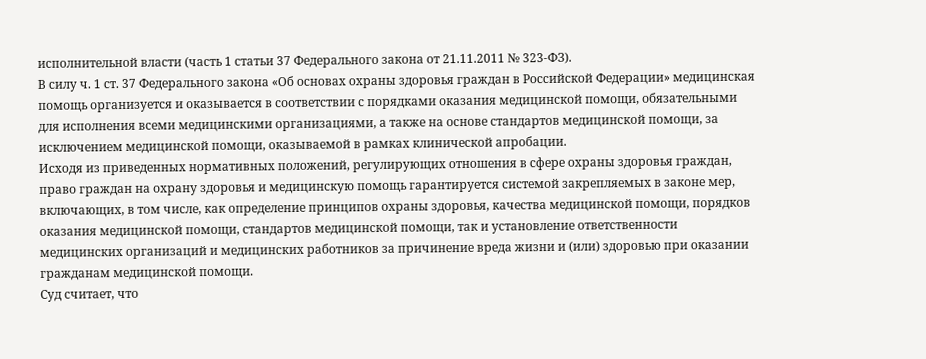исполнительной власти (часть 1 статьи 37 Федерального закона от 21.11.2011 № 323-ФЗ).
В силу ч. 1 ст. 37 Федерального закона «Об основах охраны здоровья граждан в Российской Федерации» медицинская помощь организуется и оказывается в соответствии с порядками оказания медицинской помощи, обязательными для исполнения всеми медицинскими организациями, а также на основе стандартов медицинской помощи, за исключением медицинской помощи, оказываемой в рамках клинической апробации.
Исходя из приведенных нормативных положений, регулирующих отношения в сфере охраны здоровья граждан, право граждан на охрану здоровья и медицинскую помощь гарантируется системой закрепляемых в законе мер, включающих, в том числе, как определение принципов охраны здоровья, качества медицинской помощи, порядков оказания медицинской помощи, стандартов медицинской помощи, так и установление ответственности медицинских организаций и медицинских работников за причинение вреда жизни и (или) здоровью при оказании гражданам медицинской помощи.
Суд считает, что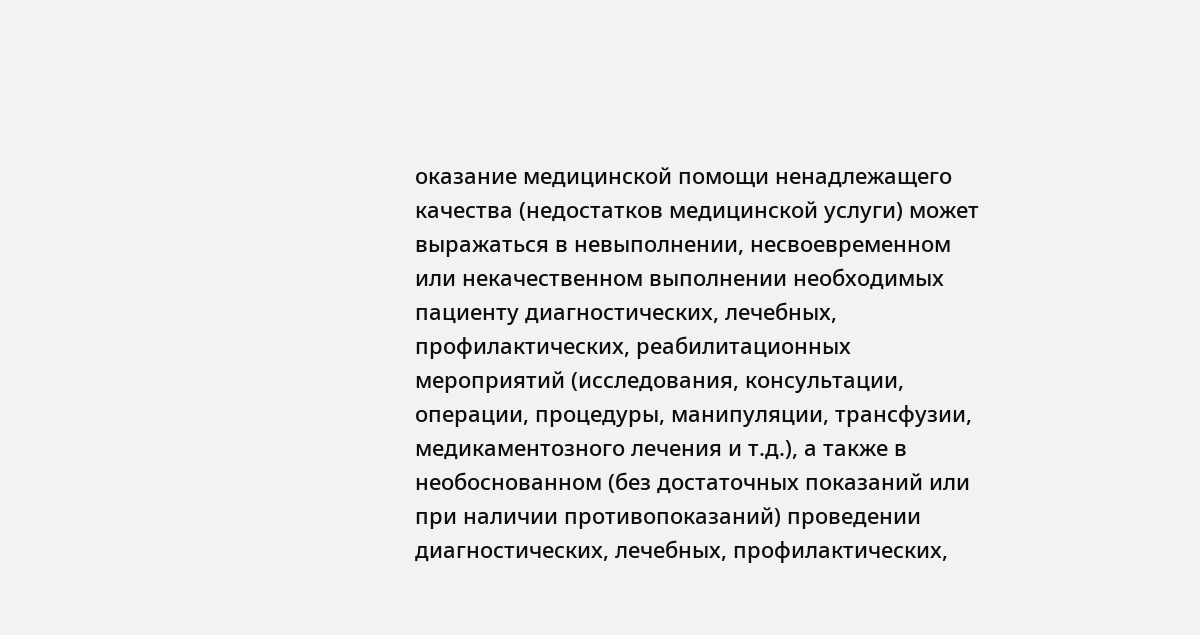оказание медицинской помощи ненадлежащего качества (недостатков медицинской услуги) может выражаться в невыполнении, несвоевременном или некачественном выполнении необходимых пациенту диагностических, лечебных, профилактических, реабилитационных мероприятий (исследования, консультации, операции, процедуры, манипуляции, трансфузии, медикаментозного лечения и т.д.), а также в необоснованном (без достаточных показаний или при наличии противопоказаний) проведении диагностических, лечебных, профилактических,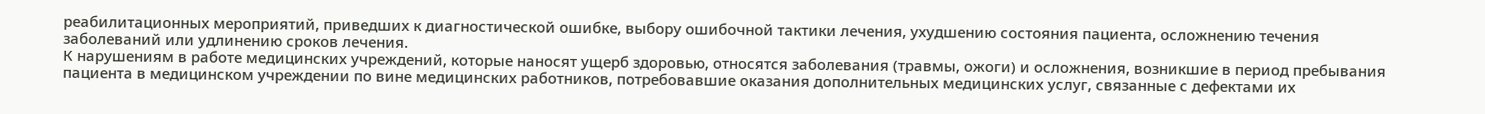реабилитационных мероприятий, приведших к диагностической ошибке, выбору ошибочной тактики лечения, ухудшению состояния пациента, осложнению течения заболеваний или удлинению сроков лечения.
К нарушениям в работе медицинских учреждений, которые наносят ущерб здоровью, относятся заболевания (травмы, ожоги) и осложнения, возникшие в период пребывания пациента в медицинском учреждении по вине медицинских работников, потребовавшие оказания дополнительных медицинских услуг, связанные с дефектами их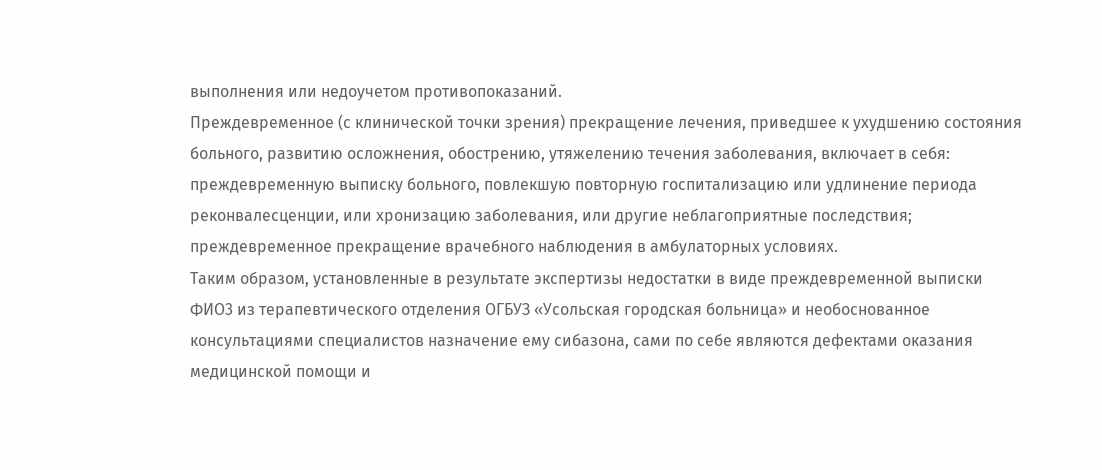выполнения или недоучетом противопоказаний.
Преждевременное (с клинической точки зрения) прекращение лечения, приведшее к ухудшению состояния больного, развитию осложнения, обострению, утяжелению течения заболевания, включает в себя: преждевременную выписку больного, повлекшую повторную госпитализацию или удлинение периода реконвалесценции, или хронизацию заболевания, или другие неблагоприятные последствия; преждевременное прекращение врачебного наблюдения в амбулаторных условиях.
Таким образом, установленные в результате экспертизы недостатки в виде преждевременной выписки ФИО3 из терапевтического отделения ОГБУЗ «Усольская городская больница» и необоснованное консультациями специалистов назначение ему сибазона, сами по себе являются дефектами оказания медицинской помощи и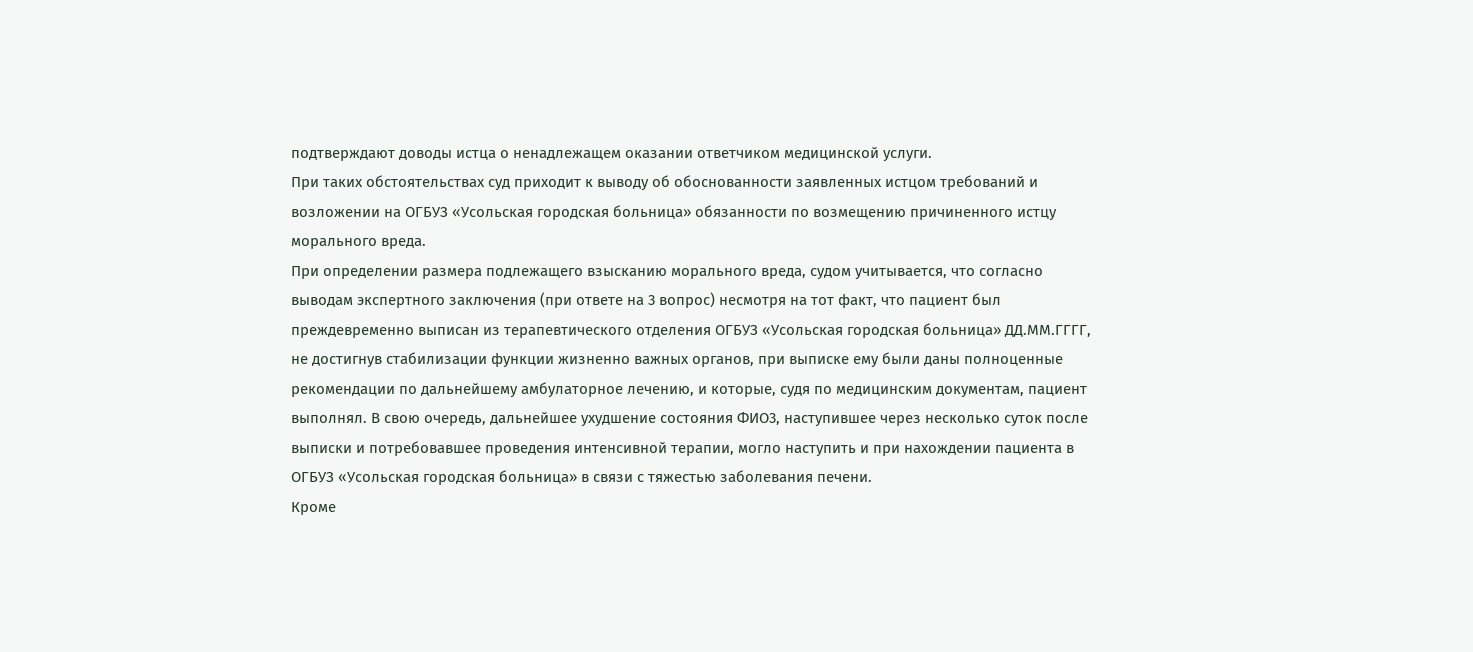подтверждают доводы истца о ненадлежащем оказании ответчиком медицинской услуги.
При таких обстоятельствах суд приходит к выводу об обоснованности заявленных истцом требований и возложении на ОГБУЗ «Усольская городская больница» обязанности по возмещению причиненного истцу морального вреда.
При определении размера подлежащего взысканию морального вреда, судом учитывается, что согласно выводам экспертного заключения (при ответе на 3 вопрос) несмотря на тот факт, что пациент был преждевременно выписан из терапевтического отделения ОГБУЗ «Усольская городская больница» ДД.ММ.ГГГГ, не достигнув стабилизации функции жизненно важных органов, при выписке ему были даны полноценные рекомендации по дальнейшему амбулаторное лечению, и которые, судя по медицинским документам, пациент выполнял. В свою очередь, дальнейшее ухудшение состояния ФИО3, наступившее через несколько суток после выписки и потребовавшее проведения интенсивной терапии, могло наступить и при нахождении пациента в ОГБУЗ «Усольская городская больница» в связи с тяжестью заболевания печени.
Кроме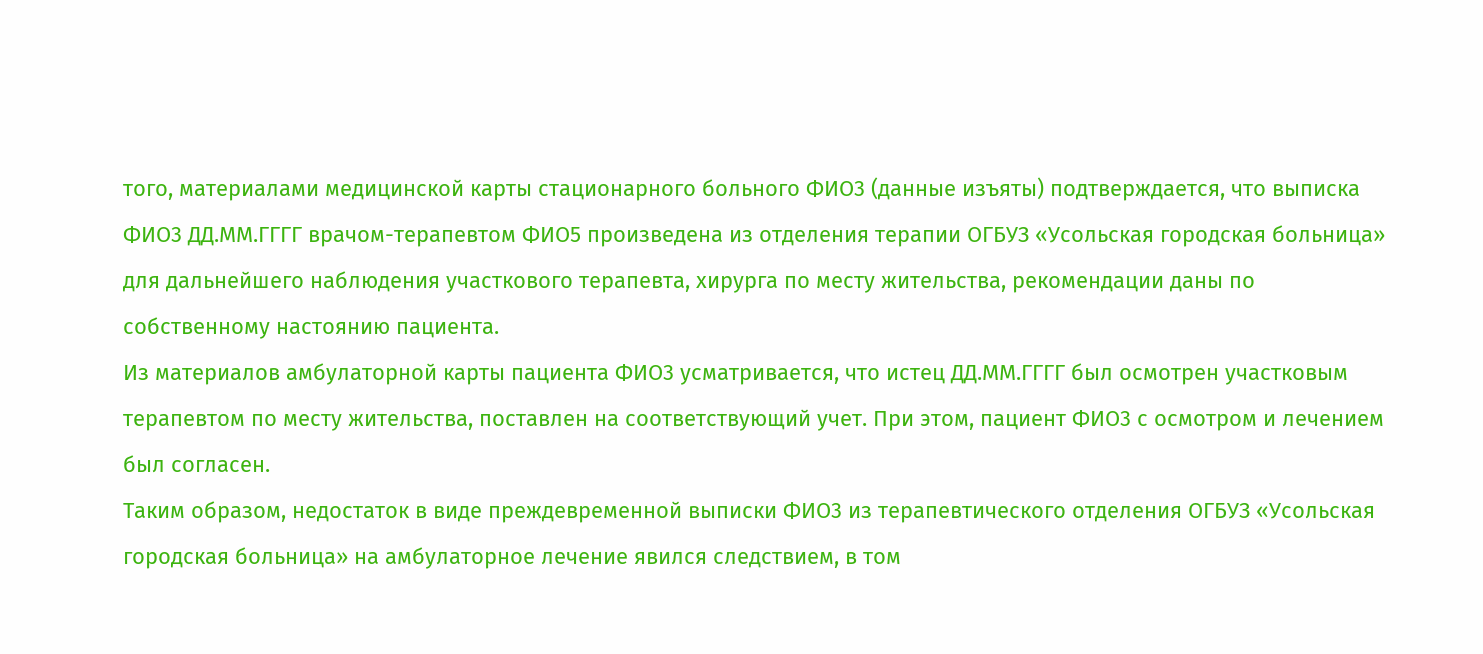того, материалами медицинской карты стационарного больного ФИО3 (данные изъяты) подтверждается, что выписка ФИО3 ДД.ММ.ГГГГ врачом-терапевтом ФИО5 произведена из отделения терапии ОГБУЗ «Усольская городская больница» для дальнейшего наблюдения участкового терапевта, хирурга по месту жительства, рекомендации даны по собственному настоянию пациента.
Из материалов амбулаторной карты пациента ФИО3 усматривается, что истец ДД.ММ.ГГГГ был осмотрен участковым терапевтом по месту жительства, поставлен на соответствующий учет. При этом, пациент ФИО3 с осмотром и лечением был согласен.
Таким образом, недостаток в виде преждевременной выписки ФИО3 из терапевтического отделения ОГБУЗ «Усольская городская больница» на амбулаторное лечение явился следствием, в том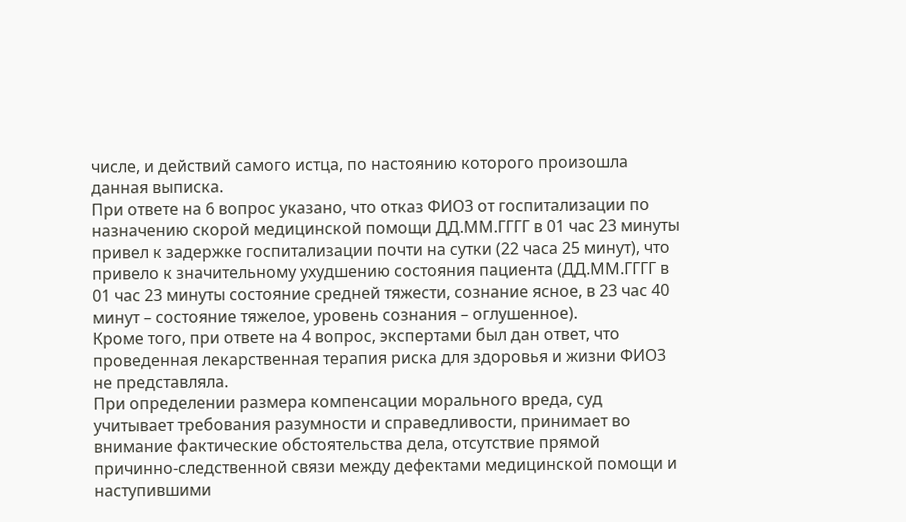числе, и действий самого истца, по настоянию которого произошла данная выписка.
При ответе на 6 вопрос указано, что отказ ФИО3 от госпитализации по назначению скорой медицинской помощи ДД.ММ.ГГГГ в 01 час 23 минуты привел к задержке госпитализации почти на сутки (22 часа 25 минут), что привело к значительному ухудшению состояния пациента (ДД.ММ.ГГГГ в 01 час 23 минуты состояние средней тяжести, сознание ясное, в 23 час 40 минут – состояние тяжелое, уровень сознания – оглушенное).
Кроме того, при ответе на 4 вопрос, экспертами был дан ответ, что проведенная лекарственная терапия риска для здоровья и жизни ФИО3 не представляла.
При определении размера компенсации морального вреда, суд учитывает требования разумности и справедливости, принимает во внимание фактические обстоятельства дела, отсутствие прямой причинно-следственной связи между дефектами медицинской помощи и наступившими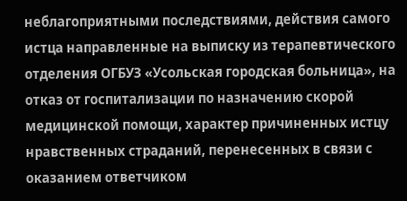неблагоприятными последствиями, действия самого истца направленные на выписку из терапевтического отделения ОГБУЗ «Усольская городская больница», на отказ от госпитализации по назначению скорой медицинской помощи, характер причиненных истцу нравственных страданий, перенесенных в связи с оказанием ответчиком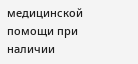медицинской помощи при наличии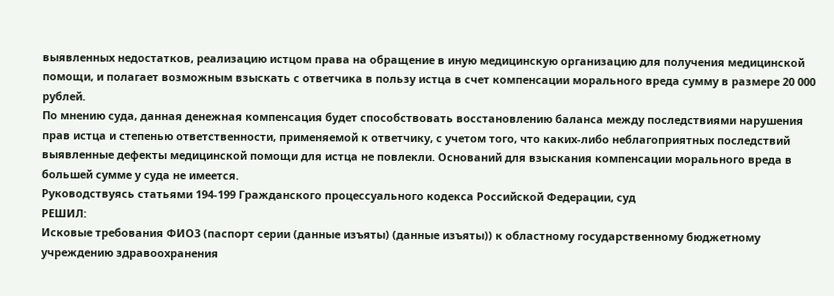выявленных недостатков, реализацию истцом права на обращение в иную медицинскую организацию для получения медицинской помощи, и полагает возможным взыскать с ответчика в пользу истца в счет компенсации морального вреда сумму в размере 20 000 рублей.
По мнению суда, данная денежная компенсация будет способствовать восстановлению баланса между последствиями нарушения прав истца и степенью ответственности, применяемой к ответчику, с учетом того, что каких-либо неблагоприятных последствий выявленные дефекты медицинской помощи для истца не повлекли. Оснований для взыскания компенсации морального вреда в большей сумме у суда не имеется.
Руководствуясь статьями 194-199 Гражданского процессуального кодекса Российской Федерации, суд
РЕШИЛ:
Исковые требования ФИО3 (паспорт серии (данные изъяты) (данные изъяты)) к областному государственному бюджетному учреждению здравоохранения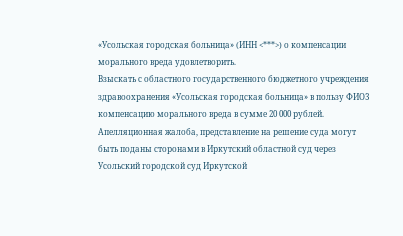«Усольская городская больница» (ИНН <***>) о компенсации морального вреда удовлетворить.
Взыскать с областного государственного бюджетного учреждения здравоохранения «Усольская городская больница» в пользу ФИО3 компенсацию морального вреда в сумме 20 000 рублей.
Апелляционная жалоба, представление на решение суда могут быть поданы сторонами в Иркутский областной суд через Усольский городской суд Иркутской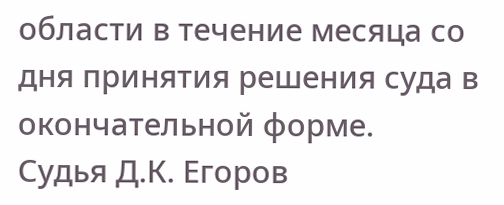области в течение месяца со дня принятия решения суда в окончательной форме.
Судья Д.К. Егоров